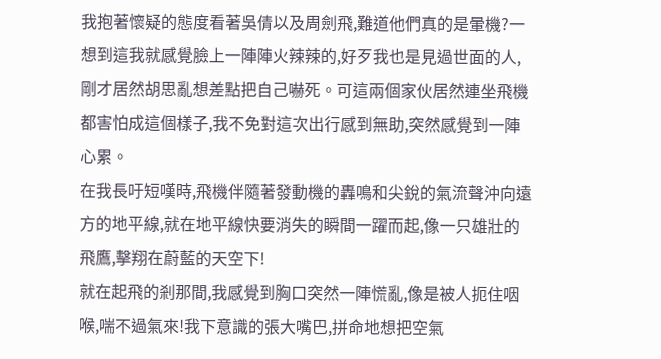我抱著懷疑的態度看著吳倩以及周劍飛,難道他們真的是暈機?一想到這我就感覺臉上一陣陣火辣辣的,好歹我也是見過世面的人,剛才居然胡思亂想差點把自己嚇死。可這兩個家伙居然連坐飛機都害怕成這個樣子,我不免對這次出行感到無助,突然感覺到一陣心累。
在我長吁短嘆時,飛機伴隨著發動機的轟鳴和尖銳的氣流聲沖向遠方的地平線,就在地平線快要消失的瞬間一躍而起,像一只雄壯的飛鷹,擊翔在蔚藍的天空下!
就在起飛的剎那間,我感覺到胸口突然一陣慌亂,像是被人扼住咽喉,喘不過氣來!我下意識的張大嘴巴,拼命地想把空氣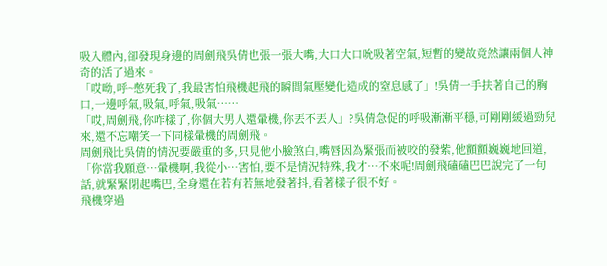吸入體內,卻發現身邊的周劍飛吳倩也張一張大嘴,大口大口吮吸著空氣,短暫的變故竟然讓兩個人神奇的活了過來。
「哎呦,呼~憋死我了,我最害怕飛機起飛的瞬間氣壓變化造成的窒息感了」!吳倩一手扶著自己的胸口,一邊呼氣,吸氣,呼氣,吸氣……
「哎,周劍飛,你咋樣了,你個大男人還暈機,你丟不丟人」?吳倩急促的呼吸漸漸平穩,可剛剛緩過勁兒來,還不忘嘲笑一下同樣暈機的周劍飛。
周劍飛比吳倩的情況要嚴重的多,只見他小臉煞白,嘴唇因為緊張而被咬的發紫,他顫顫巍巍地回道,「你當我願意…暈機啊,我從小…害怕,要不是情況特殊,我才…不來呢!周劍飛磕磕巴巴說完了一句話,就緊緊閉起嘴巴,全身還在若有若無地發著抖,看著樣子很不好。
飛機穿過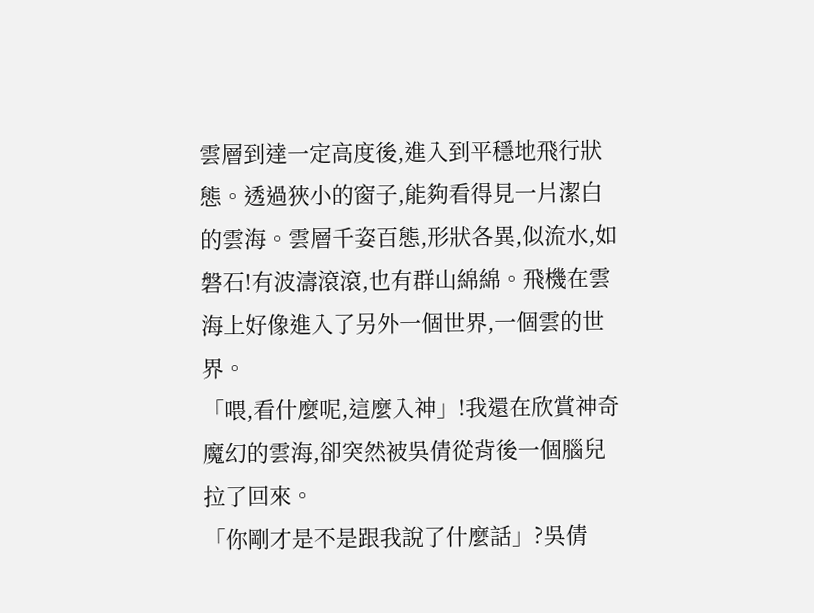雲層到達一定高度後,進入到平穩地飛行狀態。透過狹小的窗子,能夠看得見一片潔白的雲海。雲層千姿百態,形狀各異,似流水,如磐石!有波濤滾滾,也有群山綿綿。飛機在雲海上好像進入了另外一個世界,一個雲的世界。
「喂,看什麼呢,這麼入神」!我還在欣賞神奇魔幻的雲海,卻突然被吳倩從背後一個腦兒拉了回來。
「你剛才是不是跟我說了什麼話」?吳倩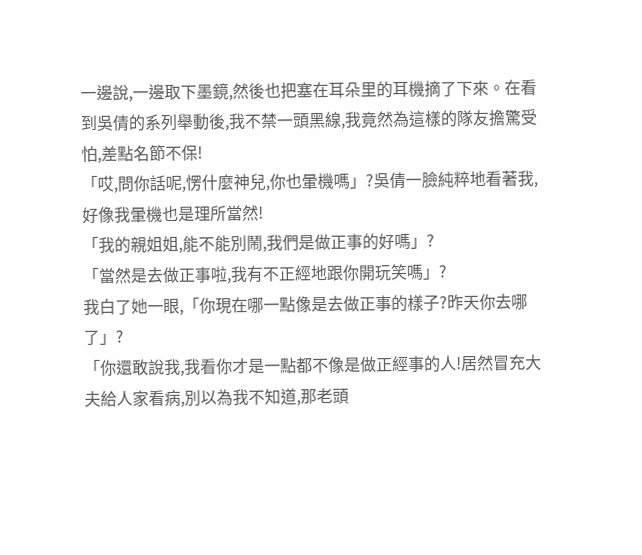一邊說,一邊取下墨鏡,然後也把塞在耳朵里的耳機摘了下來。在看到吳倩的系列舉動後,我不禁一頭黑線,我竟然為這樣的隊友擔驚受怕,差點名節不保!
「哎,問你話呢,愣什麼神兒,你也暈機嗎」?吳倩一臉純粹地看著我,好像我暈機也是理所當然!
「我的親姐姐,能不能別鬧,我們是做正事的好嗎」?
「當然是去做正事啦,我有不正經地跟你開玩笑嗎」?
我白了她一眼,「你現在哪一點像是去做正事的樣子?昨天你去哪了」?
「你還敢說我,我看你才是一點都不像是做正經事的人!居然冒充大夫給人家看病,別以為我不知道,那老頭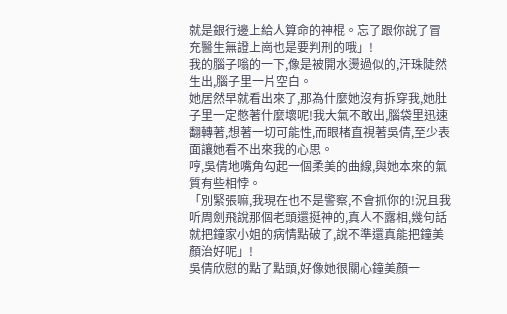就是銀行邊上給人算命的神棍。忘了跟你說了冒充醫生無證上崗也是要判刑的哦」!
我的腦子嗡的一下,像是被開水燙過似的,汗珠陡然生出,腦子里一片空白。
她居然早就看出來了,那為什麼她沒有拆穿我,她肚子里一定憋著什麼壞呢!我大氣不敢出,腦袋里迅速翻轉著,想著一切可能性,而眼楮直視著吳倩,至少表面讓她看不出來我的心思。
哼,吳倩地嘴角勾起一個柔美的曲線,與她本來的氣質有些相悖。
「別緊張嘛,我現在也不是警察,不會抓你的!況且我听周劍飛說那個老頭還挺神的,真人不露相,幾句話就把鐘家小姐的病情點破了,說不準還真能把鐘美顏治好呢」!
吳倩欣慰的點了點頭,好像她很關心鐘美顏一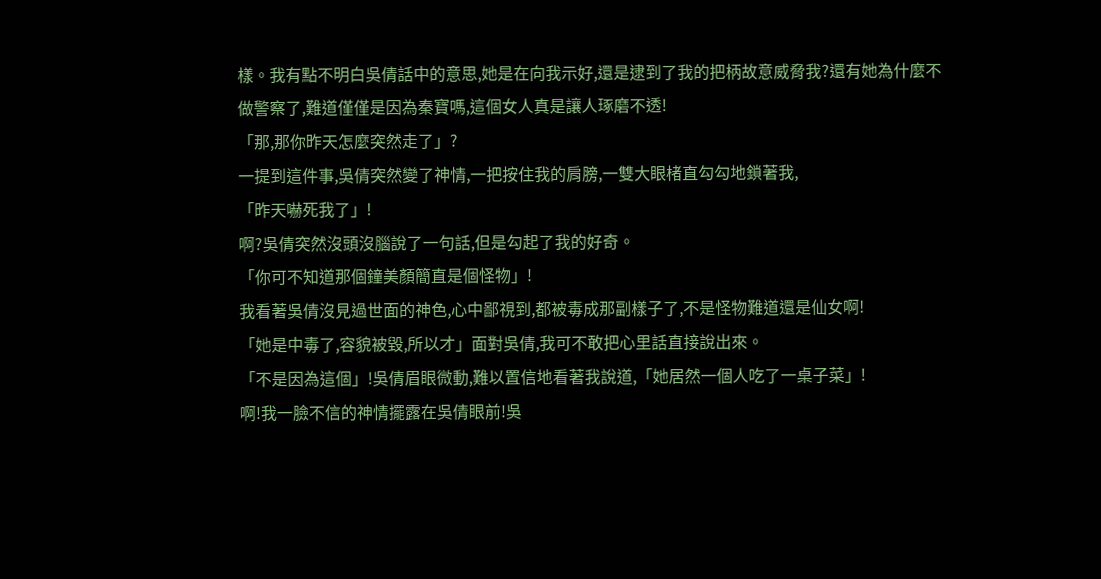樣。我有點不明白吳倩話中的意思,她是在向我示好,還是逮到了我的把柄故意威脅我?還有她為什麼不做警察了,難道僅僅是因為秦寶嗎,這個女人真是讓人琢磨不透!
「那,那你昨天怎麼突然走了」?
一提到這件事,吳倩突然變了神情,一把按住我的肩膀,一雙大眼楮直勾勾地鎖著我,
「昨天嚇死我了」!
啊?吳倩突然沒頭沒腦說了一句話,但是勾起了我的好奇。
「你可不知道那個鐘美顏簡直是個怪物」!
我看著吳倩沒見過世面的神色,心中鄙視到,都被毒成那副樣子了,不是怪物難道還是仙女啊!
「她是中毒了,容貌被毀,所以才」面對吳倩,我可不敢把心里話直接說出來。
「不是因為這個」!吳倩眉眼微動,難以置信地看著我說道,「她居然一個人吃了一桌子菜」!
啊!我一臉不信的神情擺露在吳倩眼前!吳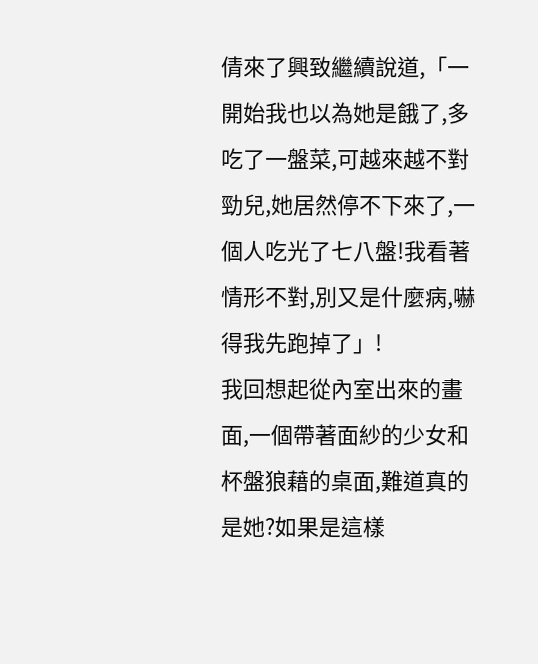倩來了興致繼續說道,「一開始我也以為她是餓了,多吃了一盤菜,可越來越不對勁兒,她居然停不下來了,一個人吃光了七八盤!我看著情形不對,別又是什麼病,嚇得我先跑掉了」!
我回想起從內室出來的畫面,一個帶著面紗的少女和杯盤狼藉的桌面,難道真的是她?如果是這樣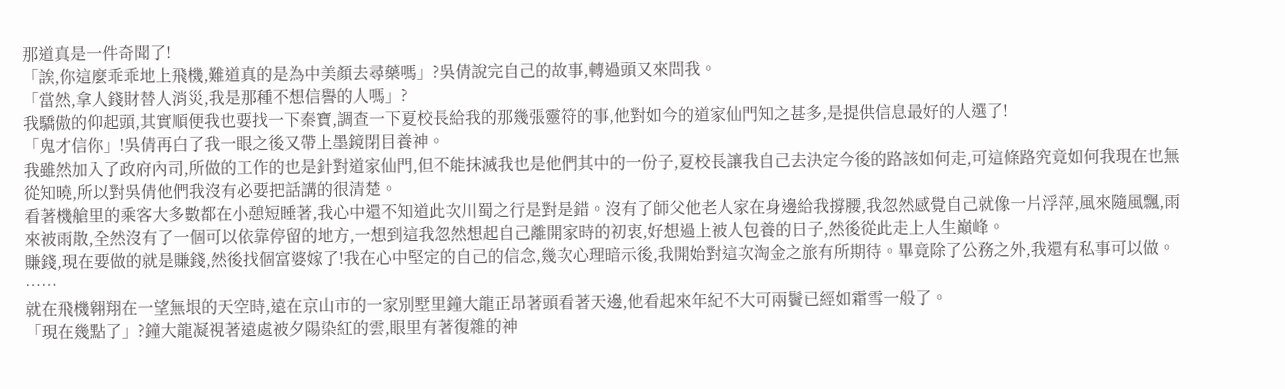那道真是一件奇聞了!
「誒,你這麼乖乖地上飛機,難道真的是為中美顏去尋藥嗎」?吳倩說完自己的故事,轉過頭又來問我。
「當然,拿人錢財替人消災,我是那種不想信譽的人嗎」?
我驕傲的仰起頭,其實順便我也要找一下秦寶,調查一下夏校長給我的那幾張靈符的事,他對如今的道家仙門知之甚多,是提供信息最好的人選了!
「鬼才信你」!吳倩再白了我一眼之後又帶上墨鏡閉目養神。
我雖然加入了政府內司,所做的工作的也是針對道家仙門,但不能抹滅我也是他們其中的一份子,夏校長讓我自己去決定今後的路該如何走,可這條路究竟如何我現在也無從知曉,所以對吳倩他們我沒有必要把話講的很清楚。
看著機艙里的乘客大多數都在小憩短睡著,我心中還不知道此次川蜀之行是對是錯。沒有了師父他老人家在身邊給我撐腰,我忽然感覺自己就像一片浮萍,風來隨風飄,雨來被雨散,全然沒有了一個可以依靠停留的地方,一想到這我忽然想起自己離開家時的初衷,好想過上被人包養的日子,然後從此走上人生巔峰。
賺錢,現在要做的就是賺錢,然後找個富婆嫁了!我在心中堅定的自己的信念,幾次心理暗示後,我開始對這次淘金之旅有所期待。畢竟除了公務之外,我還有私事可以做。
……
就在飛機翱翔在一望無垠的天空時,遠在京山市的一家別墅里鐘大龍正昂著頭看著天邊,他看起來年紀不大可兩鬢已經如霜雪一般了。
「現在幾點了」?鐘大龍凝視著遠處被夕陽染紅的雲,眼里有著復雜的神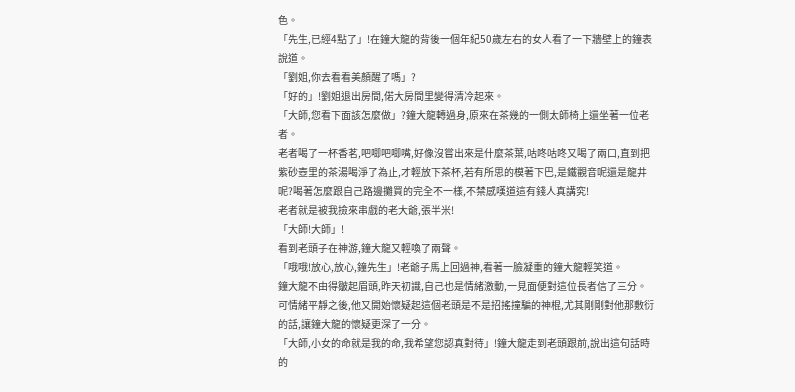色。
「先生,已經4點了」!在鐘大龍的背後一個年紀50歲左右的女人看了一下牆壁上的鐘表說道。
「劉姐,你去看看美顏醒了嗎」?
「好的」!劉姐退出房間,偌大房間里變得清冷起來。
「大師,您看下面該怎麼做」?鐘大龍轉過身,原來在茶幾的一側太師椅上還坐著一位老者。
老者喝了一杯香茗,吧唧吧唧嘴,好像沒嘗出來是什麼茶葉,咕咚咕咚又喝了兩口,直到把紫砂壺里的茶湯喝淨了為止,才輕放下茶杯,若有所思的模著下巴,是鐵觀音呢還是龍井呢?喝著怎麼跟自己路邊攤買的完全不一樣,不禁感嘆道這有錢人真講究!
老者就是被我撿來串戲的老大爺,張半米!
「大師!大師」!
看到老頭子在神游,鐘大龍又輕喚了兩聲。
「哦哦!放心,放心,鐘先生」!老爺子馬上回過神,看著一臉凝重的鐘大龍輕笑道。
鐘大龍不由得皺起眉頭,昨天初識,自己也是情緒激動,一見面便對這位長者信了三分。可情緒平靜之後,他又開始懷疑起這個老頭是不是招搖撞騙的神棍,尤其剛剛對他那敷衍的話,讓鐘大龍的懷疑更深了一分。
「大師,小女的命就是我的命,我希望您認真對待」!鐘大龍走到老頭跟前,說出這句話時的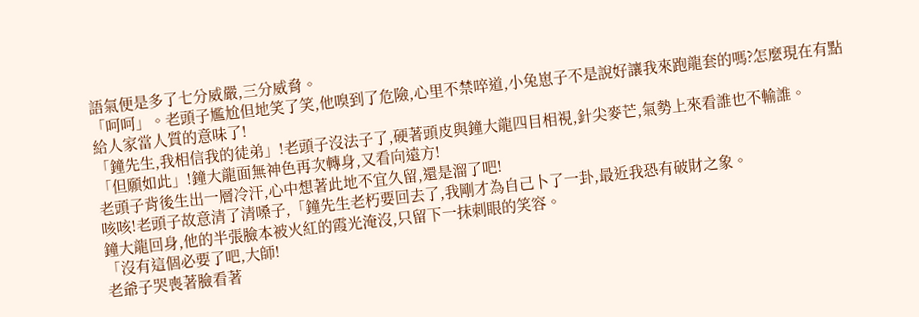語氣便是多了七分威嚴,三分威脅。
「呵呵」。老頭子尷尬但地笑了笑,他嗅到了危險,心里不禁啐道,小兔崽子不是說好讓我來跑龍套的嗎?怎麼現在有點給人家當人質的意味了!
「鐘先生,我相信我的徒弟」!老頭子沒法子了,硬著頭皮與鐘大龍四目相視,針尖麥芒,氣勢上來看誰也不輸誰。
「但願如此」!鐘大龍面無神色再次轉身,又看向遠方!
老頭子背後生出一層冷汗,心中想著此地不宜久留,還是溜了吧!
咳咳!老頭子故意清了清嗓子,「鐘先生老朽要回去了,我剛才為自己卜了一卦,最近我恐有破財之象。
鐘大龍回身,他的半張臉本被火紅的霞光淹沒,只留下一抹刺眼的笑容。
「沒有這個必要了吧,大師!
老爺子哭喪著臉看著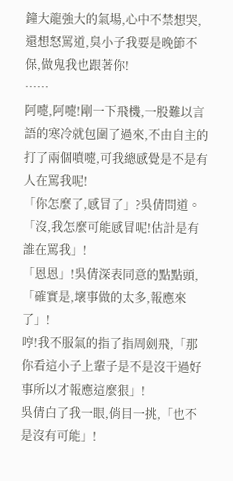鐘大龍強大的氣場,心中不禁想哭,還想怒罵道,臭小子我要是晚節不保,做鬼我也跟著你!
……
阿嚏,阿嚏!剛一下飛機,一股難以言語的寒冷就包圍了過來,不由自主的打了兩個噴嚏,可我總感覺是不是有人在罵我呢!
「你怎麼了,感冒了」?吳倩問道。
「沒,我怎麼可能感冒呢!估計是有誰在罵我」!
「恩恩」!吳倩深表同意的點點頭,「確實是,壞事做的太多,報應來了」!
哼!我不服氣的指了指周劍飛,「那你看這小子上輩子是不是沒干過好事所以才報應這麼狠」!
吳倩白了我一眼,俏目一挑,「也不是沒有可能」!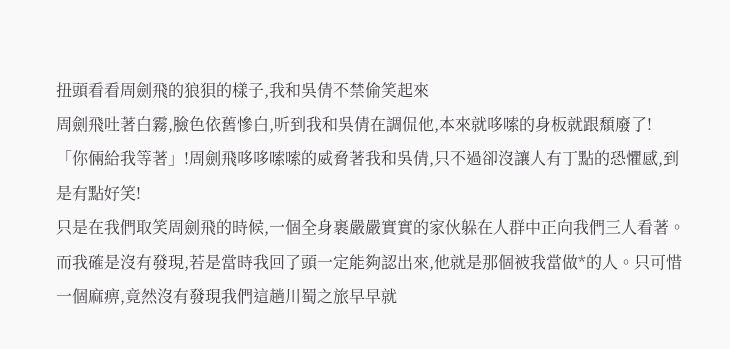扭頭看看周劍飛的狼狽的樣子,我和吳倩不禁偷笑起來
周劍飛吐著白霧,臉色依舊慘白,听到我和吳倩在調侃他,本來就哆嗦的身板就跟頹廢了!
「你倆給我等著」!周劍飛哆哆嗦嗦的威脅著我和吳倩,只不過卻沒讓人有丁點的恐懼感,到是有點好笑!
只是在我們取笑周劍飛的時候,一個全身裹嚴嚴實實的家伙躲在人群中正向我們三人看著。而我確是沒有發現,若是當時我回了頭一定能夠認出來,他就是那個被我當做*的人。只可惜一個麻痹,竟然沒有發現我們這趟川蜀之旅早早就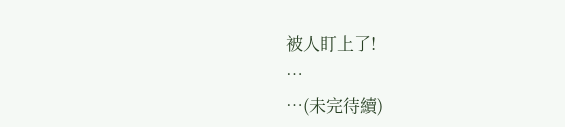被人盯上了!
…
…(未完待續)